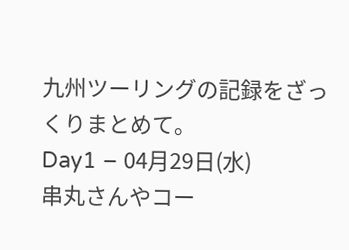九州ツーリングの記録をざっくりまとめて。
Day1 – 04月29日(水)
串丸さんやコー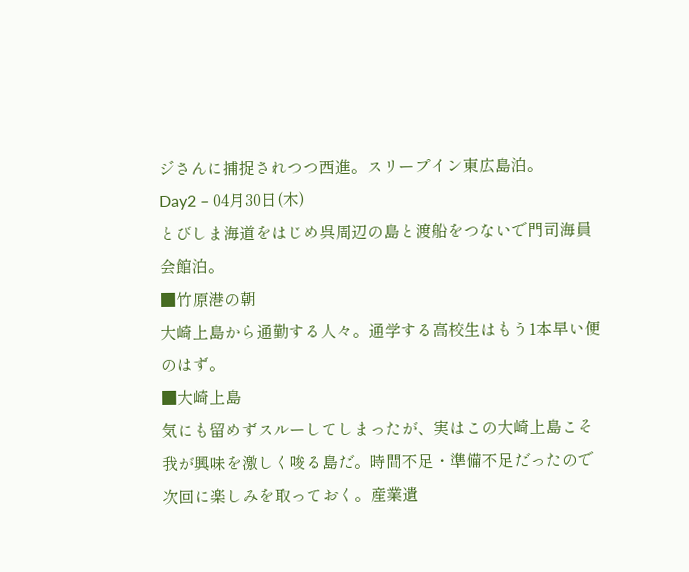ジさんに捕捉されつつ西進。スリープイン東広島泊。
Day2 – 04月30日(木)
とびしま海道をはじめ呉周辺の島と渡船をつないで門司海員会館泊。
■竹原港の朝
大崎上島から通勤する人々。通学する高校生はもう1本早い便のはず。
■大崎上島
気にも留めずスルーしてしまったが、実はこの大崎上島こそ我が興味を激しく唆る島だ。時間不足・準備不足だったので次回に楽しみを取っておく。産業遺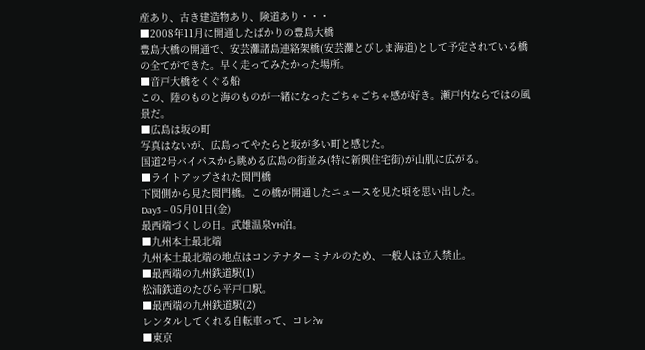産あり、古き建造物あり、険道あり・・・
■2008年11月に開通したばかりの豊島大橋
豊島大橋の開通で、安芸灘諸島連絡架橋(安芸灘とびしま海道)として予定されている橋の全てができた。早く走ってみたかった場所。
■音戸大橋をくぐる船
この、陸のものと海のものが一緒になったごちゃごちゃ感が好き。瀬戸内ならではの風景だ。
■広島は坂の町
写真はないが、広島ってやたらと坂が多い町と感じた。
国道2号バイパスから眺める広島の街並み(特に新興住宅街)が山肌に広がる。
■ライトアップされた関門橋
下関側から見た関門橋。この橋が開通したニュースを見た頃を思い出した。
Day3 – 05月01日(金)
最西端づくしの日。武雄温泉YH泊。
■九州本土最北端
九州本土最北端の地点はコンテナターミナルのため、一般人は立入禁止。
■最西端の九州鉄道駅(1)
松浦鉄道のたびら平戸口駅。
■最西端の九州鉄道駅(2)
レンタルしてくれる自転車って、コレ?w
■東京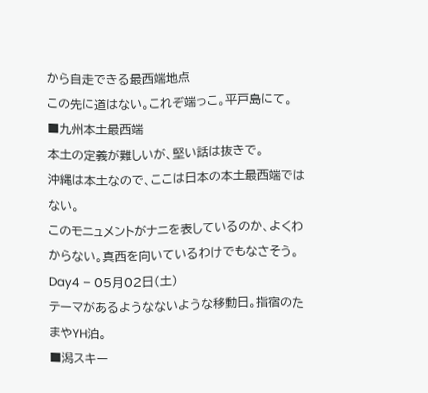から自走できる最西端地点
この先に道はない。これぞ端っこ。平戸島にて。
■九州本土最西端
本土の定義が難しいが、堅い話は抜きで。
沖縄は本土なので、ここは日本の本土最西端ではない。
このモニュメントがナニを表しているのか、よくわからない。真西を向いているわけでもなさそう。
Day4 – 05月02日(土)
テーマがあるようなないような移動日。指宿のたまやYH泊。
■潟スキー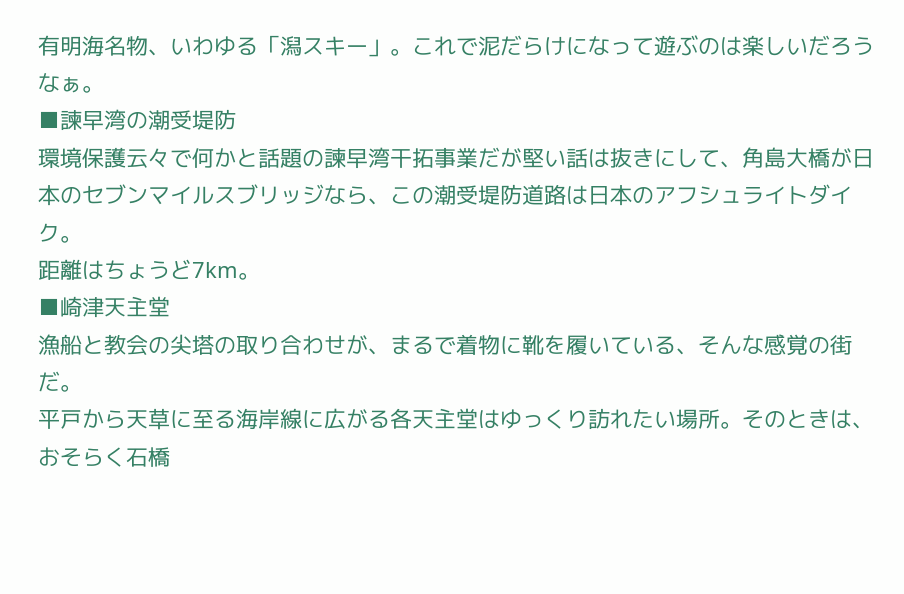有明海名物、いわゆる「潟スキー」。これで泥だらけになって遊ぶのは楽しいだろうなぁ。
■諫早湾の潮受堤防
環境保護云々で何かと話題の諫早湾干拓事業だが堅い話は抜きにして、角島大橋が日本のセブンマイルスブリッジなら、この潮受堤防道路は日本のアフシュライトダイク。
距離はちょうど7km。
■崎津天主堂
漁船と教会の尖塔の取り合わせが、まるで着物に靴を履いている、そんな感覚の街だ。
平戸から天草に至る海岸線に広がる各天主堂はゆっくり訪れたい場所。そのときは、おそらく石橋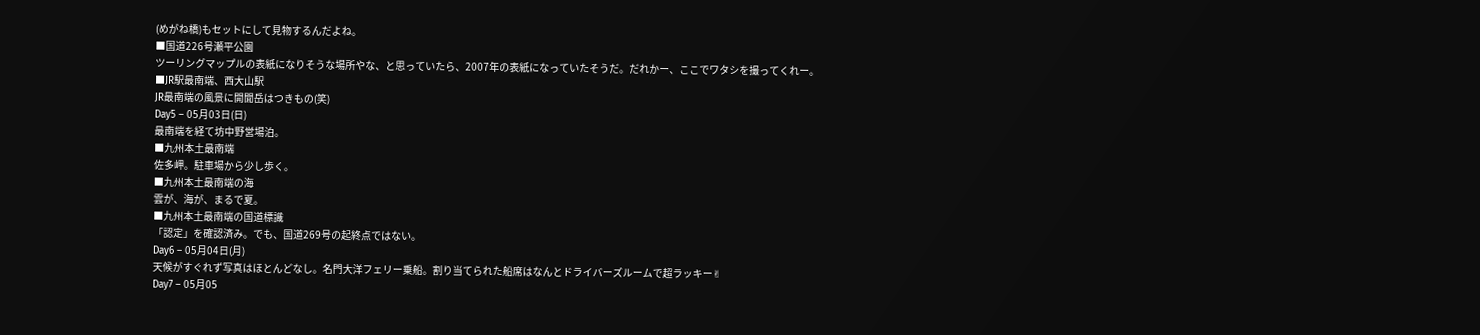(めがね橋)もセットにして見物するんだよね。
■国道226号瀬平公園
ツーリングマップルの表紙になりそうな場所やな、と思っていたら、2007年の表紙になっていたそうだ。だれかー、ここでワタシを撮ってくれー。
■JR駅最南端、西大山駅
JR最南端の風景に開聞岳はつきもの(笑)
Day5 – 05月03日(日)
最南端を経て坊中野営場泊。
■九州本土最南端
佐多岬。駐車場から少し歩く。
■九州本土最南端の海
雲が、海が、まるで夏。
■九州本土最南端の国道標識
「認定」を確認済み。でも、国道269号の起終点ではない。
Day6 – 05月04日(月)
天候がすぐれず写真はほとんどなし。名門大洋フェリー乗船。割り当てられた船席はなんとドライバーズルームで超ラッキー✌
Day7 – 05月05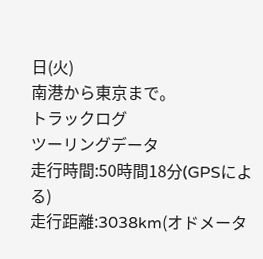日(火)
南港から東京まで。
トラックログ
ツーリングデータ
走行時間:50時間18分(GPSによる)
走行距離:3038km(オドメータ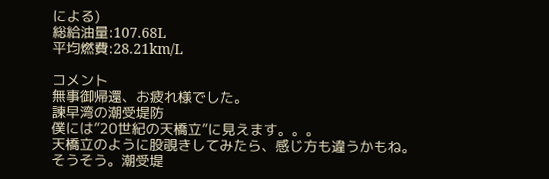による)
総給油量:107.68L
平均燃費:28.21km/L

コメント
無事御帰還、お疲れ様でした。
諫早湾の潮受堤防
僕には”20世紀の天橋立”に見えます。。。
天橋立のように股覗きしてみたら、感じ方も違うかもね。
そうそう。潮受堤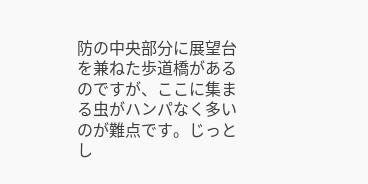防の中央部分に展望台を兼ねた歩道橋があるのですが、ここに集まる虫がハンパなく多いのが難点です。じっとし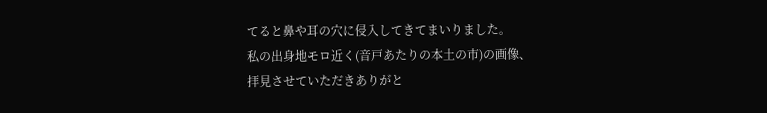てると鼻や耳の穴に侵入してきてまいりました。
私の出身地モロ近く(音戸あたりの本土の市)の画像、
拝見させていただきありがと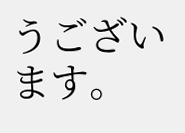うございます。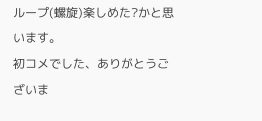ループ(螺旋)楽しめた?かと思います。
初コメでした、ありがとうございま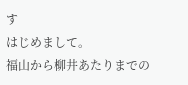す
はじめまして。
福山から柳井あたりまでの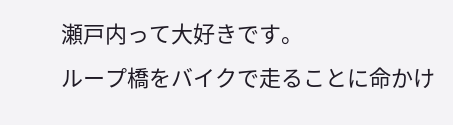瀬戸内って大好きです。
ループ橋をバイクで走ることに命かけ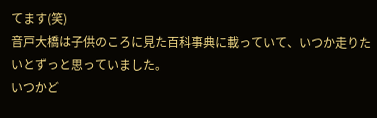てます(笑)
音戸大橋は子供のころに見た百科事典に載っていて、いつか走りたいとずっと思っていました。
いつかど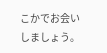こかでお会いしましょう。